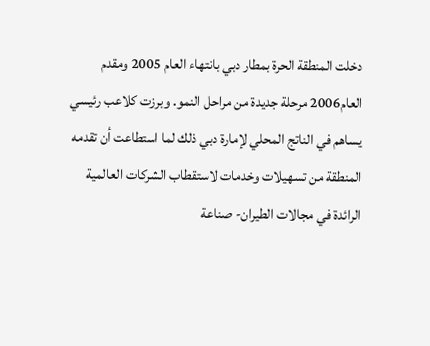دخلت المنطقة الحرة بمطار دبي بانتهاء العام 2005 ومقدم العام2006 مرحلة جديدة من مراحل النمو. وبرزت كلاعب رئيسي يساهم في الناتج المحلي لإمارة دبي ذلك لما استطاعت أن تقدمه المنطقة من تسهيلات وخدمات لاستقطاب الشركات العالمية الرائدة في مجالات الطيران- صناعة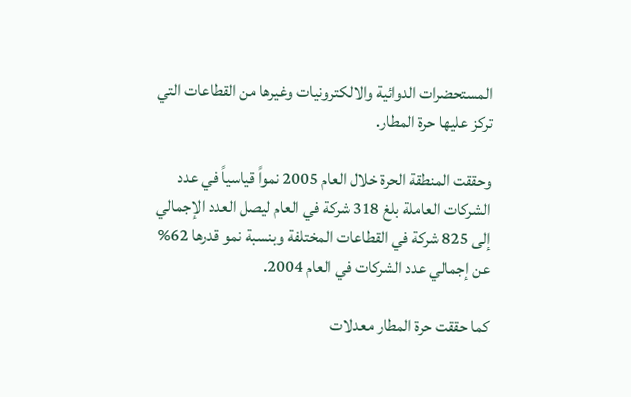المستحضرات الدوائية والالكترونيات وغيرها من القطاعات التي تركز عليها حرة المطار.

وحققت المنطقة الحرة خلال العام 2005 نمواً قياسياً في عدد الشركات العاملة بلغ 318 شركة في العام ليصل العدد الإجمالي إلى 825 شركة في القطاعات المختلفة وبنسبة نمو قدرها 62% عن إجمالي عدد الشركات في العام 2004.

كما حققت حرة المطار معدلات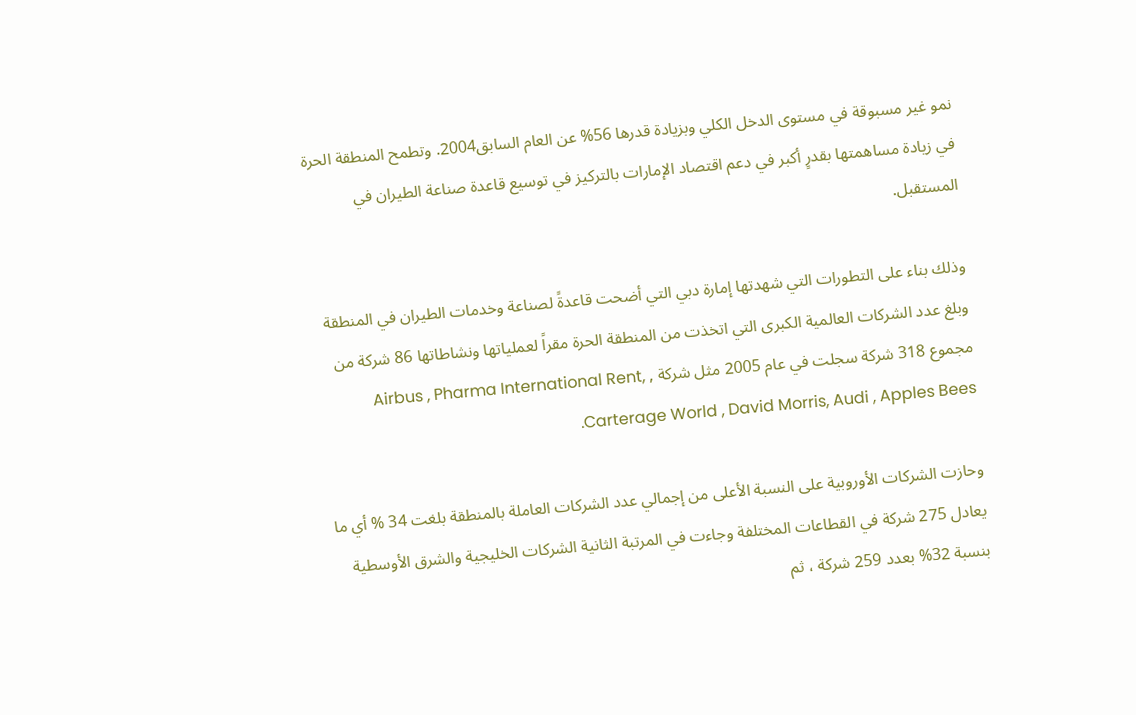نمو غير مسبوقة في مستوى الدخل الكلي وبزيادة قدرها 56% عن العام السابق2004. وتطمح المنطقة الحرة في زيادة مساهمتها بقدرٍ أكبر في دعم اقتصاد الإمارات بالتركيز في توسيع قاعدة صناعة الطيران في المستقبل.

وذلك بناء على التطورات التي شهدتها إمارة دبي التي أضحت قاعدةً لصناعة وخدمات الطيران في المنطقة وبلغ عدد الشركات العالمية الكبرى التي اتخذت من المنطقة الحرة مقراً لعملياتها ونشاطاتها 86 شركة من مجموع 318 شركة سجلت في عام 2005 مثل شركة , Airbus , Pharma International Rent, Carterage World , David Morris, Audi , Apples Bees.

وحازت الشركات الأوروبية على النسبة الأعلى من إجمالي عدد الشركات العاملة بالمنطقة بلغت 34 % أي ما يعادل 275 شركة في القطاعات المختلفة وجاءت في المرتبة الثانية الشركات الخليجية والشرق الأوسطية بنسبة 32% بعدد 259 شركة ، ثم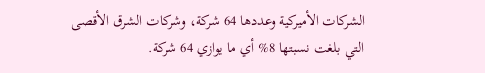الشركات الأميركية وعددها 64 شركة، وشركات الشرق الأقصى التي بلغت نسبتها 8% أي ما يوازي 64 شركة.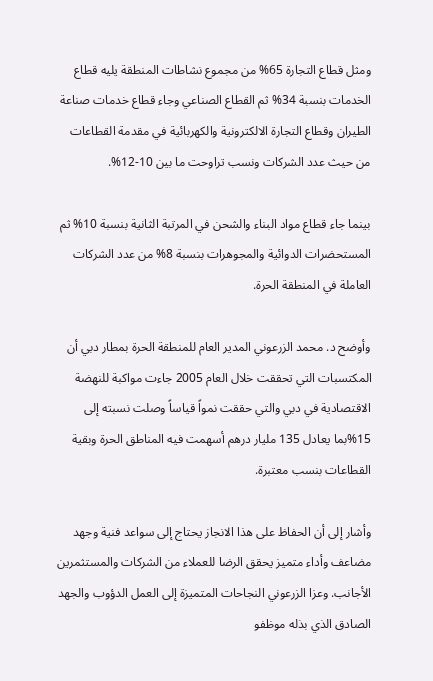ومثل قطاع التجارة 65% من مجموع نشاطات المنطقة يليه قطاع الخدمات بنسبة 34% ثم القطاع الصناعي وجاء قطاع خدمات صناعة الطيران وقطاع التجارة الالكترونية والكهربائية في مقدمة القطاعات من حيث عدد الشركات ونسب تراوحت ما بين 10-12%.

بينما جاء قطاع مواد البناء والشحن في المرتبة الثانية بنسبة 10% ثم المستحضرات الدوائية والمجوهرات بنسبة 8% من عدد الشركات العاملة في المنطقة الحرة.

وأوضح د. محمد الزرعوني المدير العام للمنطقة الحرة بمطار دبي أن المكتسبات التي تحققت خلال العام 2005 جاءت مواكبة للنهضة الاقتصادية في دبي والتي حققت نمواً قياساً وصلت نسبته إلى 15%بما يعادل 135 مليار درهم أسهمت فيه المناطق الحرة وبقية القطاعات بنسب معتبرة.

وأشار إلى أن الحفاظ على هذا الانجاز يحتاج إلى سواعد فنية وجهد مضاعف وأداء متميز يحقق الرضا للعملاء من الشركات والمستثمرين الأجانب. وعزا الزرعوني النجاحات المتميزة إلى العمل الدؤوب والجهد الصادق الذي بذله موظفو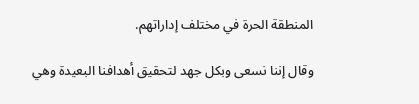المنطقة الحرة في مختلف إداراتهم.

وقال إننا نسعى وبكل جهد لتحقيق أهدافنا البعيدة وهي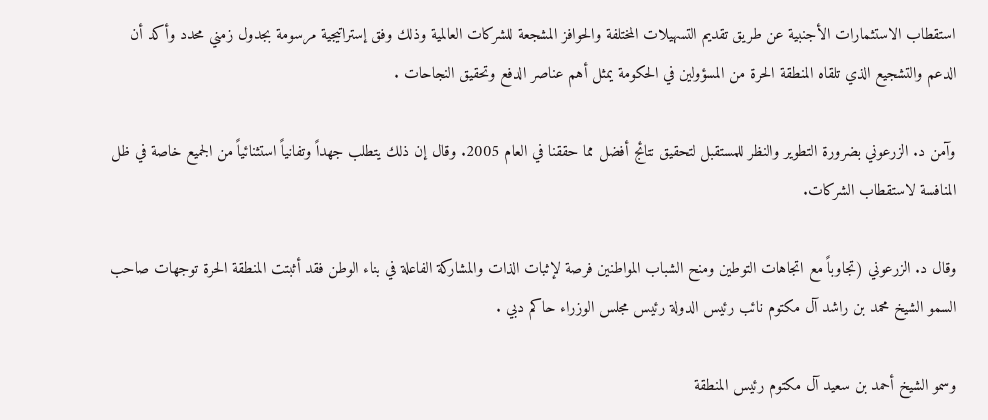استقطاب الاستثمارات الأجنبية عن طريق تقديم التسهيلات المختلفة والحوافز المشجعة للشركات العالمية وذلك وفق إستراتيجية مرسومة بجدول زمني محدد وأكد أن الدعم والتشجيع الذي تلقاه المنطقة الحرة من المسؤولين في الحكومة يمثل أهم عناصر الدفع وتحقيق النجاحات .

وآمن د. الزرعوني بضرورة التطوير والنظر للمستقبل لتحقيق نتائج أفضل مما حققنا في العام 2005. وقال إن ذلك يتطلب جهداً وتفانياً استثنائياً من الجميع خاصة في ظل المنافسة لاستقطاب الشركات.

وقال د. الزرعوني (تجاوباً مع اتجاهات التوطين ومنح الشباب المواطنين فرصة لإثبات الذات والمشاركة الفاعلة في بناء الوطن فقد أثبتت المنطقة الحرة توجهات صاحب السمو الشيخ محمد بن راشد آل مكتوم نائب رئيس الدولة رئيس مجلس الوزراء حاكم دبي .

وسمو الشيخ أحمد بن سعيد آل مكتوم رئيس المنطقة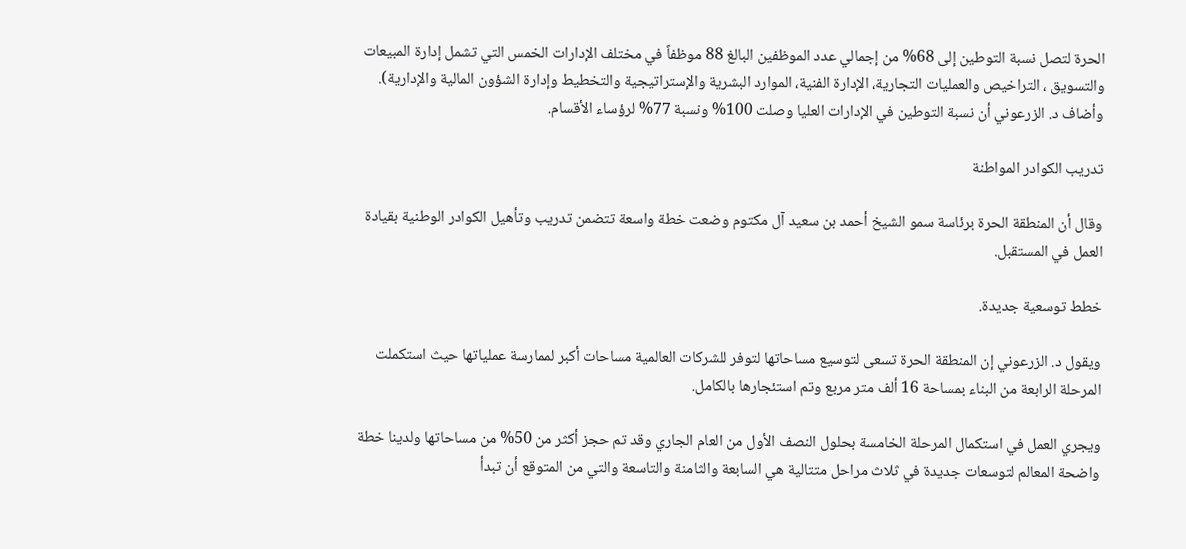الحرة لتصل نسبة التوطين إلى 68% من إجمالي عدد الموظفين البالغ 88 موظفاً في مختلف الإدارات الخمس التي تشمل إدارة المبيعات والتسويق ، التراخيص والعمليات التجارية، الإدارة الفنية، الموارد البشرية والإستراتيجية والتخطيط وإدارة الشؤون المالية والإدارية). وأضاف د. الزرعوني أن نسبة التوطين في الإدارات العليا وصلت 100% ونسبة 77% لرؤساء الأقسام.

تدريب الكوادر المواطنة

وقال أن المنطقة الحرة برئاسة سمو الشيخ أحمد بن سعيد آل مكتوم وضعت خطة واسعة تتضمن تدريب وتأهيل الكوادر الوطنية بقيادة العمل في المستقبل.

خطط توسعية جديدة.

ويقول د. الزرعوني إن المنطقة الحرة تسعى لتوسيع مساحاتها لتوفر للشركات العالمية مساحات أكبر لممارسة عملياتها حيث استكملت المرحلة الرابعة من البناء بمساحة 16 ألف متر مربع وتم استئجارها بالكامل.

ويجري العمل في استكمال المرحلة الخامسة بحلول النصف الأول من العام الجاري وقد تم حجز أكثر من 50% من مساحاتها ولدينا خطة واضحة المعالم لتوسعات جديدة في ثلاث مراحل متتالية هي السابعة والثامنة والتاسعة والتي من المتوقع أن تبدأ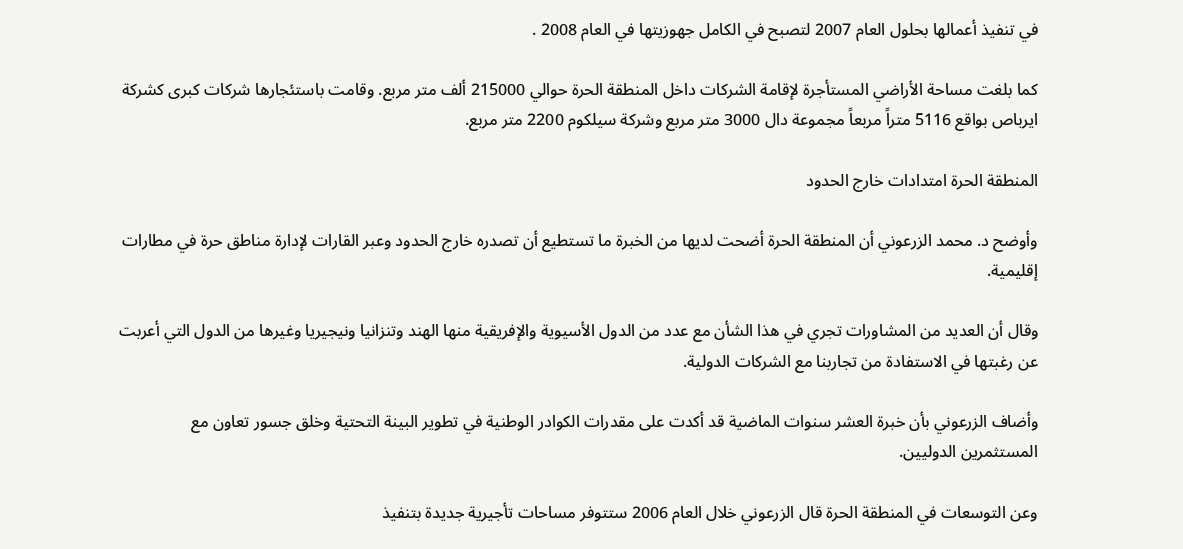في تنفيذ أعمالها بحلول العام 2007 لتصبح في الكامل جهوزيتها في العام 2008 .

كما بلغت مساحة الأراضي المستأجرة لإقامة الشركات داخل المنطقة الحرة حوالي 215000 ألف متر مربع. وقامت باستئجارها شركات كبرى كشركة ايرباص بواقع 5116 متراً مربعاً مجموعة دال 3000 متر مربع وشركة سيلكوم 2200 متر مربع.

المنطقة الحرة امتدادات خارج الحدود

وأوضح د. محمد الزرعوني أن المنطقة الحرة أضحت لديها من الخبرة ما تستطيع أن تصدره خارج الحدود وعبر القارات لإدارة مناطق حرة في مطارات إقليمية.

وقال أن العديد من المشاورات تجري في هذا الشأن مع عدد من الدول الأسيوية والإفريقية منها الهند وتنزانيا ونيجيريا وغيرها من الدول التي أعربت عن رغبتها في الاستفادة من تجاربنا مع الشركات الدولية.

وأضاف الزرعوني بأن خبرة العشر سنوات الماضية قد أكدت على مقدرات الكوادر الوطنية في تطوير البينة التحتية وخلق جسور تعاون مع المستثمرين الدوليين.

وعن التوسعات في المنطقة الحرة قال الزرعوني خلال العام 2006 ستتوفر مساحات تأجيرية جديدة بتنفيذ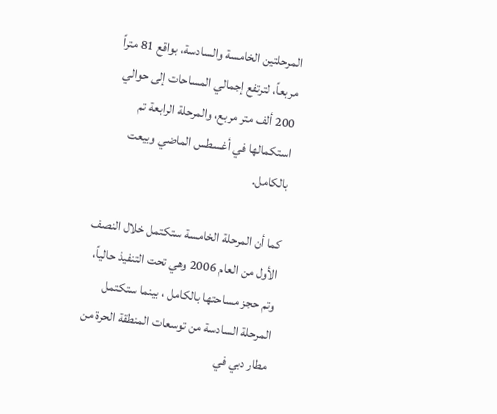المرحلتين الخامسة والسادسة، بواقع 81 متراً مربعاً، لترتفع إجمالي المساحات إلى حوالي 200 ألف متر مربع، والمرحلة الرابعة تم استكمالها في أغسطس الماضي وبيعت بالكامل.

كما أن المرحلة الخامسة ستكتمل خلال النصف الأول من العام 2006 وهي تحت التنفيذ حالياً، وتم حجز مساحتها بالكامل ، بينما ستكتمل المرحلة السادسة من توسعات المنطقة الحرة من مطار دبي في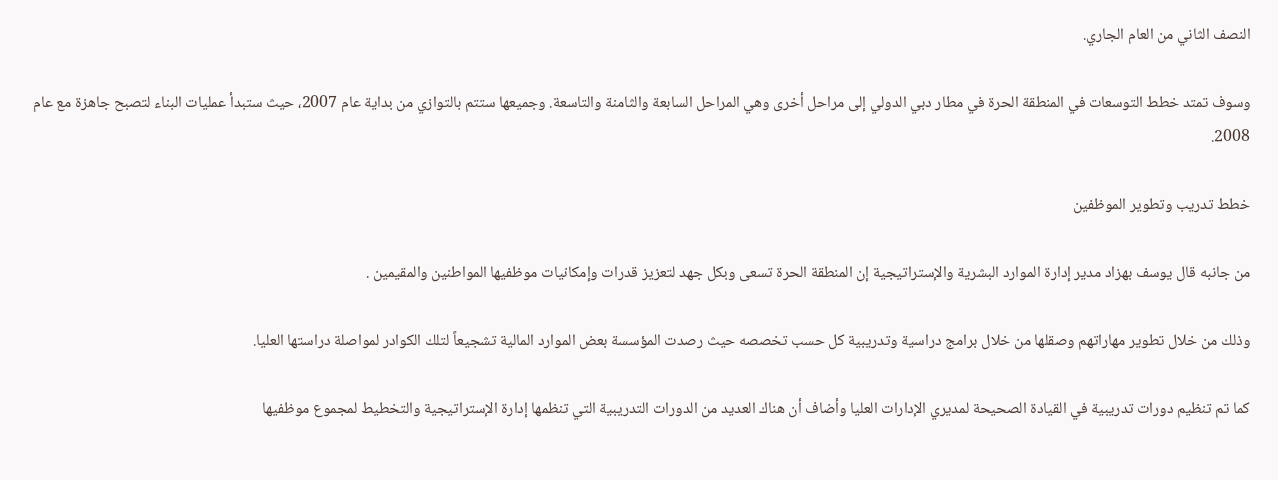النصف الثاني من العام الجاري.

وسوف تمتد خطط التوسعات في المنطقة الحرة في مطار دبي الدولي إلى مراحل أخرى وهي المراحل السابعة والثامنة والتاسعة. وجميعها ستتم بالتوازي من بداية عام 2007، حيث ستبدأ عمليات البناء لتصبح جاهزة مع عام 2008.

خطط تدريب وتطوير الموظفين

من جانبه قال يوسف بهزاد مدير إدارة الموارد البشرية والإستراتيجية إن المنطقة الحرة تسعى وبكل جهد لتعزيز قدرات وإمكانيات موظفيها المواطنين والمقيمين .

وذلك من خلال تطوير مهاراتهم وصقلها من خلال برامج دراسية وتدريبية كل حسب تخصصه حيث رصدت المؤسسة بعض الموارد المالية تشجيعاً لتلك الكوادر لمواصلة دراستها العليا.

كما تم تنظيم دورات تدريبية في القيادة الصحيحة لمديري الإدارات العليا وأضاف أن هناك العديد من الدورات التدريبية التي تنظمها إدارة الإستراتيجية والتخطيط لمجموع موظفيها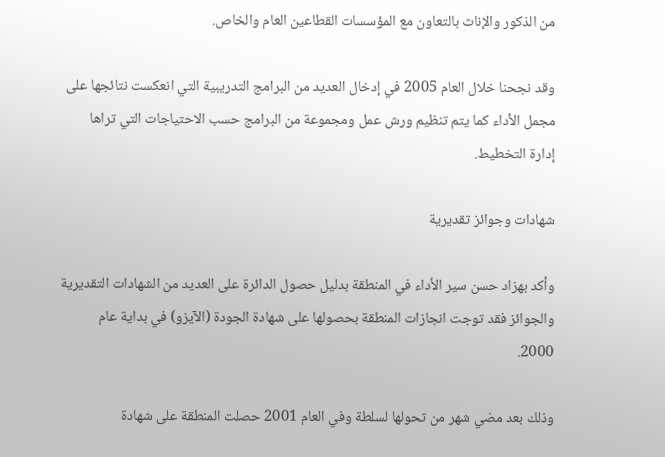من الذكور والإناث بالتعاون مع المؤسسات القطاعين العام والخاص.

وقد نجحنا خلال العام 2005 في إدخال العديد من البرامج التدريبية التي انعكست نتائجها على مجمل الأداء كما يتم تنظيم ورش عمل ومجموعة من البرامج حسب الاحتياجات التي تراها إدارة التخطيط.

شهادات وجوائز تقديرية

وأكد بهزاد حسن سير الأداء في المنطقة بدليل حصول الدائرة على العديد من الشهادات التقديرية والجوائز فقد توجت انجازات المنطقة بحصولها على شهادة الجودة (الآيزو) في بداية عام 2000.

وذلك بعد مضي شهر من تحولها لسلطة وفي العام 2001 حصلت المنطقة على شهادة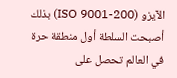الآيزو (ISO 9001-200) بذلك أصبحت السلطة أول منطقة حرة في العالم تحصل على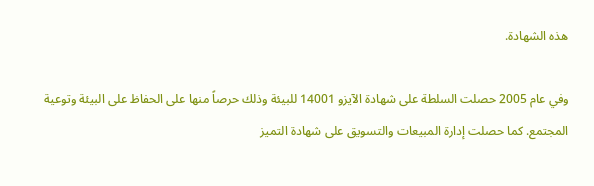هذه الشهادة.

وفي عام 2005 حصلت السلطة على شهادة الآيزو 14001 للبيئة وذلك حرصاً منها على الحفاظ على البيئة وتوعية المجتمع. كما حصلت إدارة المبيعات والتسويق على شهادة التميز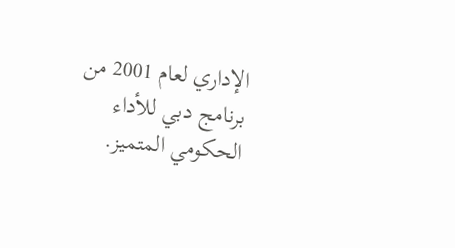الإداري لعام 2001 من برنامج دبي للأداء الحكومي المتميز.